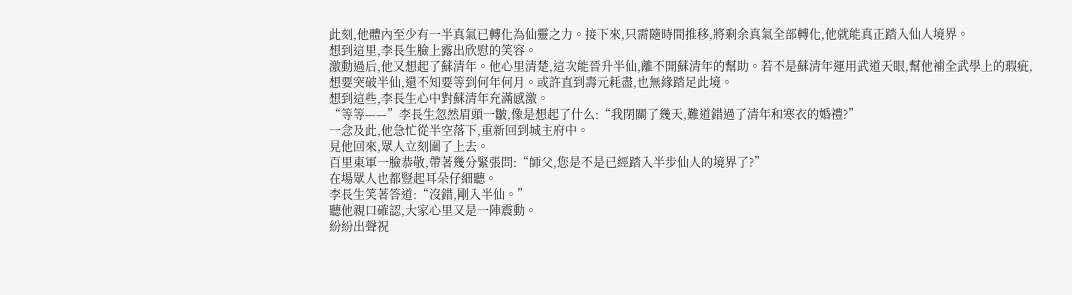此刻,他體內至少有一半真氣已轉化為仙靈之力。接下來,只需隨時間推移,將剩余真氣全部轉化,他就能真正踏入仙人境界。
想到這里,李長生臉上露出欣慰的笑容。
激動過后,他又想起了蘇清年。他心里清楚,這次能晉升半仙,離不開蘇清年的幫助。若不是蘇清年運用武道天眼,幫他補全武學上的瑕疵,想要突破半仙,還不知要等到何年何月。或許直到壽元耗盡,也無緣踏足此境。
想到這些,李長生心中對蘇清年充滿感激。
“等等——”李長生忽然眉頭一皺,像是想起了什么:“我閉關了幾天,難道錯過了清年和寒衣的婚禮?”
一念及此,他急忙從半空落下,重新回到城主府中。
見他回來,眾人立刻圍了上去。
百里東軍一臉恭敬,帶著幾分緊張問:“師父,您是不是已經踏入半步仙人的境界了?”
在場眾人也都豎起耳朵仔細聽。
李長生笑著答道:“沒錯,剛入半仙。”
聽他親口確認,大家心里又是一陣震動。
紛紛出聲祝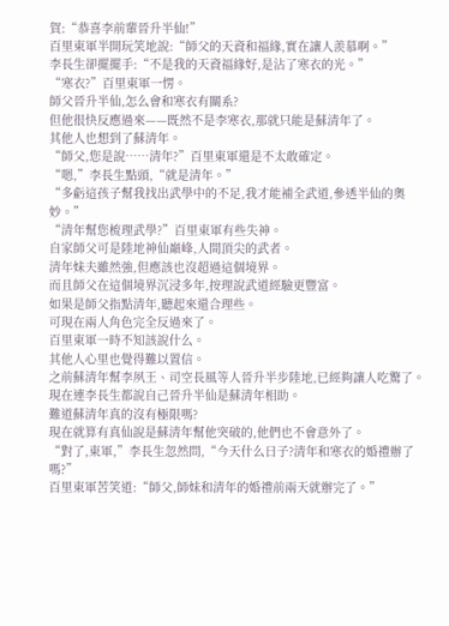賀:“恭喜李前輩晉升半仙!”
百里東軍半開玩笑地說:“師父的天資和福緣,實在讓人羨慕啊。”
李長生卻擺擺手:“不是我的天資福緣好,是沾了寒衣的光。”
“寒衣?”百里東軍一愣。
師父晉升半仙,怎么會和寒衣有關系?
但他很快反應過來——既然不是李寒衣,那就只能是蘇清年了。
其他人也想到了蘇清年。
“師父,您是說……清年?”百里東軍還是不太敢確定。
“嗯,”李長生點頭,“就是清年。”
“多虧這孩子幫我找出武學中的不足,我才能補全武道,參透半仙的奧妙。”
“清年幫您梳理武學?”百里東軍有些失神。
自家師父可是陸地神仙巔峰,人間頂尖的武者。
清年妹夫雖然強,但應該也沒超過這個境界。
而且師父在這個境界沉浸多年,按理說武道經驗更豐富。
如果是師父指點清年,聽起來還合理些。
可現在兩人角色完全反過來了。
百里東軍一時不知該說什么。
其他人心里也覺得難以置信。
之前蘇清年幫李夙王、司空長風等人晉升半步陸地,已經夠讓人吃驚了。
現在連李長生都說自己晉升半仙是蘇清年相助。
難道蘇清年真的沒有極限嗎?
現在就算有真仙說是蘇清年幫他突破的,他們也不會意外了。
“對了,東軍,”李長生忽然問,“今天什么日子?清年和寒衣的婚禮辦了嗎?”
百里東軍苦笑道:“師父,師妹和清年的婚禮前兩天就辦完了。”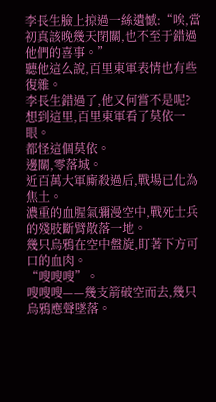李長生臉上掠過一絲遺憾:“唉,當初真該晚幾天閉關,也不至于錯過他們的喜事。”
聽他這么說,百里東軍表情也有些復雜。
李長生錯過了,他又何嘗不是呢?
想到這里,百里東軍看了莫依一眼。
都怪這個莫依。
邊關,零落城。
近百萬大軍廝殺過后,戰場已化為焦土。
濃重的血腥氣彌漫空中,戰死士兵的殘肢斷臂散落一地。
幾只烏鴉在空中盤旋,盯著下方可口的血肉。
“嗖嗖嗖”。
嗖嗖嗖——幾支箭破空而去,幾只烏鴉應聲墜落。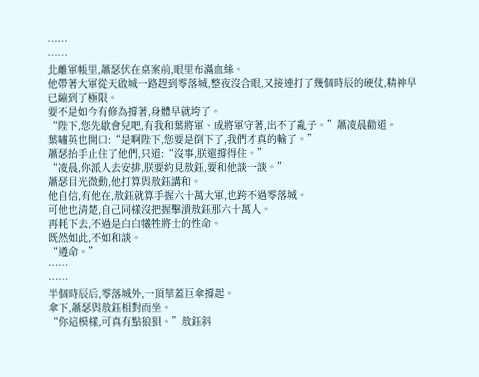……
……
北離軍帳里,蕭瑟伏在桌案前,眼里布滿血絲。
他帶著大軍從天啟城一路趕到零落城,整夜沒合眼,又接連打了幾個時辰的硬仗,精神早已繃到了極限。
要不是如今有修為撐著,身體早就垮了。
“陛下,您先歇會兒吧,有我和葉將軍、成將軍守著,出不了亂子。”蕭凌晨勸道。
葉嘯英也開口:“是啊陛下,您要是倒下了,我們才真的輸了。”
蕭瑟抬手止住了他們,只道:“沒事,朕還撐得住。”
“凌晨,你派人去安排,朕要約見敖鈺,要和他談一談。”
蕭瑟目光微動,他打算與敖鈺講和。
他自信,有他在,敖鈺就算手握六十萬大軍,也跨不過零落城。
可他也清楚,自己同樣沒把握擊潰敖鈺那六十萬人。
再耗下去,不過是白白犧牲將士的性命。
既然如此,不如和談。
“遵命。”
……
……
半個時辰后,零落城外,一頂華蓋巨傘撐起。
傘下,蕭瑟與敖鈺相對而坐。
“你這模樣,可真有點狼狽。”敖鈺斜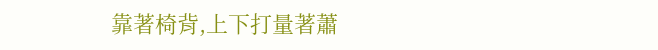靠著椅背,上下打量著蕭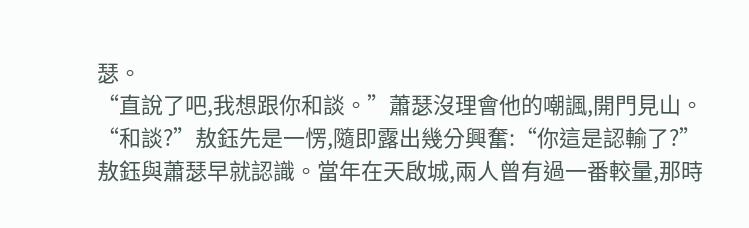瑟。
“直說了吧,我想跟你和談。”蕭瑟沒理會他的嘲諷,開門見山。
“和談?”敖鈺先是一愣,隨即露出幾分興奮:“你這是認輸了?”
敖鈺與蕭瑟早就認識。當年在天啟城,兩人曾有過一番較量,那時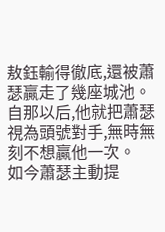敖鈺輸得徹底,還被蕭瑟贏走了幾座城池。
自那以后,他就把蕭瑟視為頭號對手,無時無刻不想贏他一次。
如今蕭瑟主動提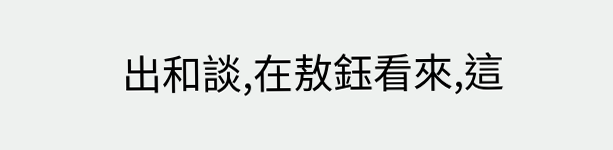出和談,在敖鈺看來,這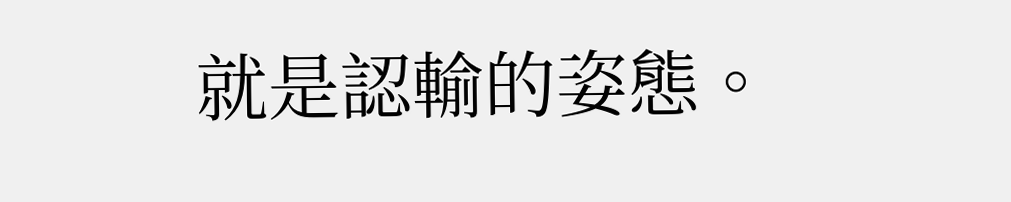就是認輸的姿態。